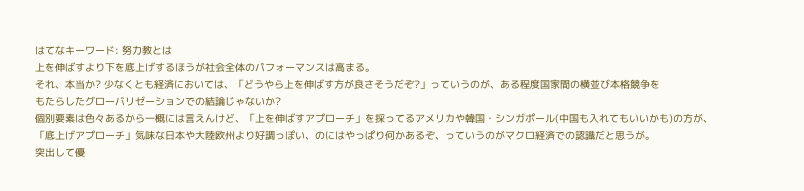はてなキーワード: 努力教とは
上を伸ばすより下を底上げするほうが社会全体のパフォーマンスは高まる。
それ、本当か? 少なくとも経済においては、「どうやら上を伸ばす方が良さそうだぞ?」っていうのが、ある程度国家間の横並び本格競争を
もたらしたグローバリゼーションでの結論じゃないか?
個別要素は色々あるから一概には言えんけど、「上を伸ばすアプローチ」を採ってるアメリカや韓国・シンガポール(中国も入れてもいいかも)の方が、
「底上げアプローチ」気味な日本や大陸欧州より好調っぽい、のにはやっぱり何かあるぞ、っていうのがマクロ経済での認識だと思うが。
突出して優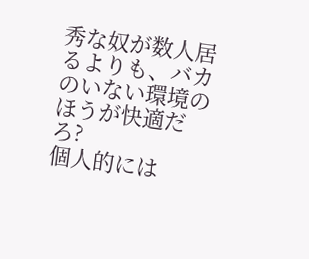秀な奴が数人居るよりも、バカのいない環境のほうが快適だろ?
個人的には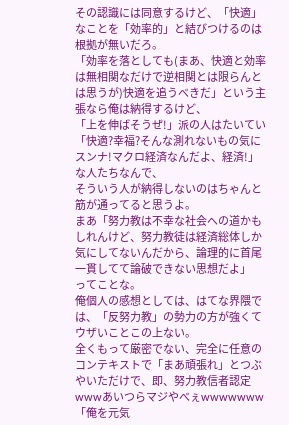その認識には同意するけど、「快適」なことを「効率的」と結びつけるのは根拠が無いだろ。
「効率を落としても(まあ、快適と効率は無相関なだけで逆相関とは限らんとは思うが)快適を追うべきだ」という主張なら俺は納得するけど、
「上を伸ばそうぜ!」派の人はたいてい「快適?幸福?そんな測れないもの気にスンナ!マクロ経済なんだよ、経済!」な人たちなんで、
そういう人が納得しないのはちゃんと筋が通ってると思うよ。
まあ「努力教は不幸な社会への道かもしれんけど、努力教徒は経済総体しか気にしてないんだから、論理的に首尾一貫してて論破できない思想だよ」
ってことな。
俺個人の感想としては、はてな界隈では、「反努力教」の勢力の方が強くてウザいことこの上ない。
全くもって厳密でない、完全に任意のコンテキストで「まあ頑張れ」とつぶやいただけで、即、努力教信者認定wwwあいつらマジやべぇwwwwwww
「俺を元気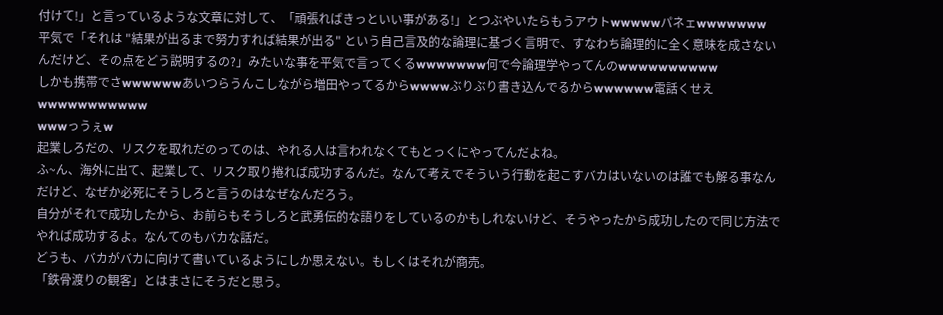付けて!」と言っているような文章に対して、「頑張ればきっといい事がある!」とつぶやいたらもうアウトwwwwwパネェwwwwwww
平気で「それは "結果が出るまで努力すれば結果が出る" という自己言及的な論理に基づく言明で、すなわち論理的に全く意味を成さないんだけど、その点をどう説明するの?」みたいな事を平気で言ってくるwwwwwww何で今論理学やってんのwwwwwwwwww
しかも携帯でさwwwwwwあいつらうんこしながら増田やってるからwwwwぶりぶり書き込んでるからwwwwww電話くせえwwwwwwwwwww
wwwっうぇw
起業しろだの、リスクを取れだのってのは、やれる人は言われなくてもとっくにやってんだよね。
ふ~ん、海外に出て、起業して、リスク取り捲れば成功するんだ。なんて考えでそういう行動を起こすバカはいないのは誰でも解る事なんだけど、なぜか必死にそうしろと言うのはなぜなんだろう。
自分がそれで成功したから、お前らもそうしろと武勇伝的な語りをしているのかもしれないけど、そうやったから成功したので同じ方法でやれば成功するよ。なんてのもバカな話だ。
どうも、バカがバカに向けて書いているようにしか思えない。もしくはそれが商売。
「鉄骨渡りの観客」とはまさにそうだと思う。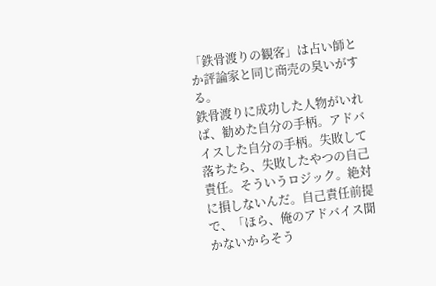「鉄骨渡りの観客」は占い師とか評論家と同じ商売の臭いがする。
鉄骨渡りに成功した人物がいれば、勧めた自分の手柄。アドバイスした自分の手柄。失敗して落ちたら、失敗したやつの自己責任。そういうロジック。絶対に損しないんだ。自己責任前提で、「ほら、俺のアドバイス聞かないからそう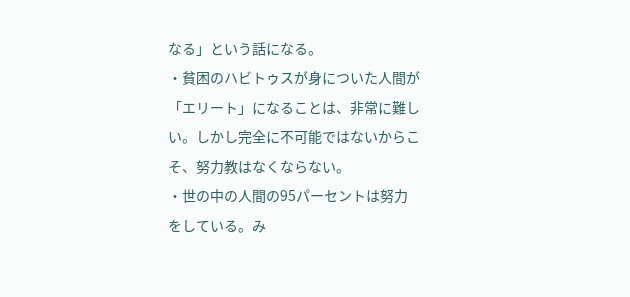なる」という話になる。
・貧困のハビトゥスが身についた人間が「エリート」になることは、非常に難しい。しかし完全に不可能ではないからこそ、努力教はなくならない。
・世の中の人間の95パーセントは努力をしている。み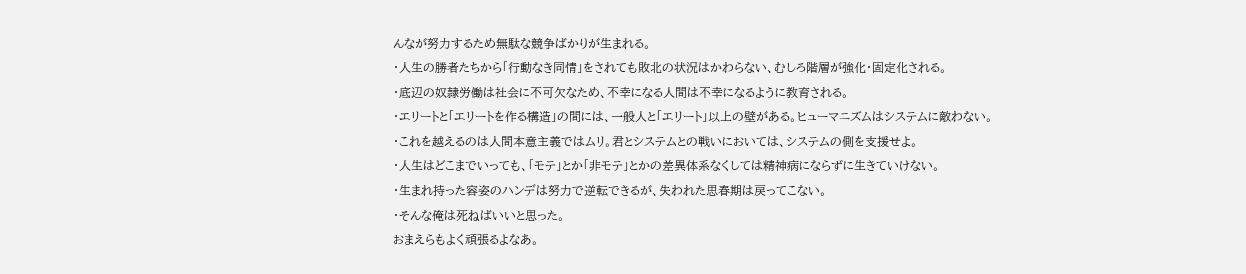んなが努力するため無駄な競争ばかりが生まれる。
・人生の勝者たちから「行動なき同情」をされても敗北の状況はかわらない、むしろ階層が強化・固定化される。
・底辺の奴隷労働は社会に不可欠なため、不幸になる人間は不幸になるように教育される。
・エリートと「エリートを作る構造」の間には、一般人と「エリート」以上の壁がある。ヒューマニズムはシステムに敵わない。
・これを越えるのは人間本意主義ではムリ。君とシステムとの戦いにおいては、システムの側を支援せよ。
・人生はどこまでいっても、「モテ」とか「非モテ」とかの差異体系なくしては精神病にならずに生きていけない。
・生まれ持った容姿のハンデは努力で逆転できるが、失われた思春期は戻ってこない。
・そんな俺は死ねばいいと思った。
おまえらもよく頑張るよなあ。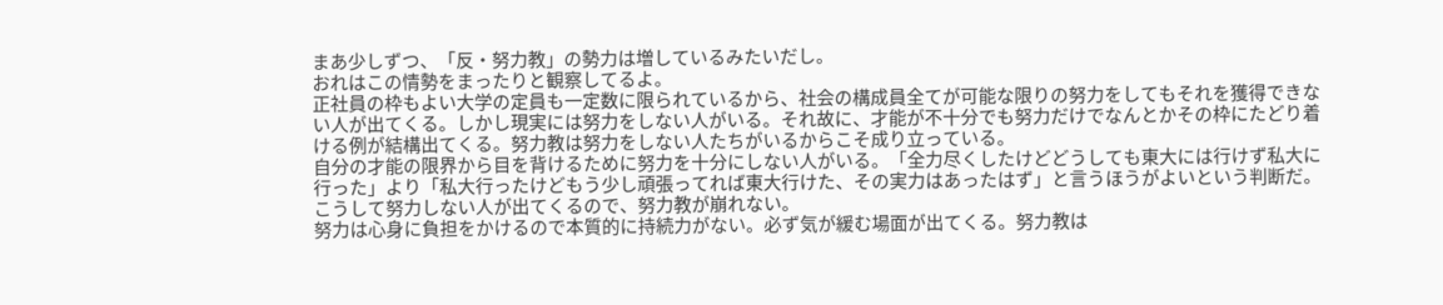まあ少しずつ、「反・努力教」の勢力は増しているみたいだし。
おれはこの情勢をまったりと観察してるよ。
正社員の枠もよい大学の定員も一定数に限られているから、社会の構成員全てが可能な限りの努力をしてもそれを獲得できない人が出てくる。しかし現実には努力をしない人がいる。それ故に、才能が不十分でも努力だけでなんとかその枠にたどり着ける例が結構出てくる。努力教は努力をしない人たちがいるからこそ成り立っている。
自分の才能の限界から目を背けるために努力を十分にしない人がいる。「全力尽くしたけどどうしても東大には行けず私大に行った」より「私大行ったけどもう少し頑張ってれば東大行けた、その実力はあったはず」と言うほうがよいという判断だ。こうして努力しない人が出てくるので、努力教が崩れない。
努力は心身に負担をかけるので本質的に持続力がない。必ず気が緩む場面が出てくる。努力教は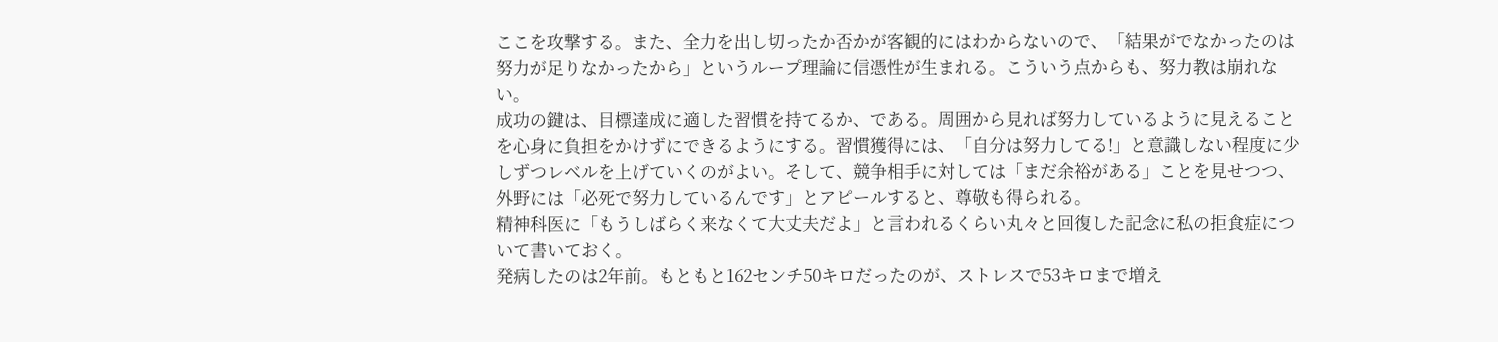ここを攻撃する。また、全力を出し切ったか否かが客観的にはわからないので、「結果がでなかったのは努力が足りなかったから」というループ理論に信憑性が生まれる。こういう点からも、努力教は崩れない。
成功の鍵は、目標達成に適した習慣を持てるか、である。周囲から見れば努力しているように見えることを心身に負担をかけずにできるようにする。習慣獲得には、「自分は努力してる!」と意識しない程度に少しずつレベルを上げていくのがよい。そして、競争相手に対しては「まだ余裕がある」ことを見せつつ、外野には「必死で努力しているんです」とアピールすると、尊敬も得られる。
精神科医に「もうしばらく来なくて大丈夫だよ」と言われるくらい丸々と回復した記念に私の拒食症について書いておく。
発病したのは2年前。もともと162センチ50キロだったのが、ストレスで53キロまで増え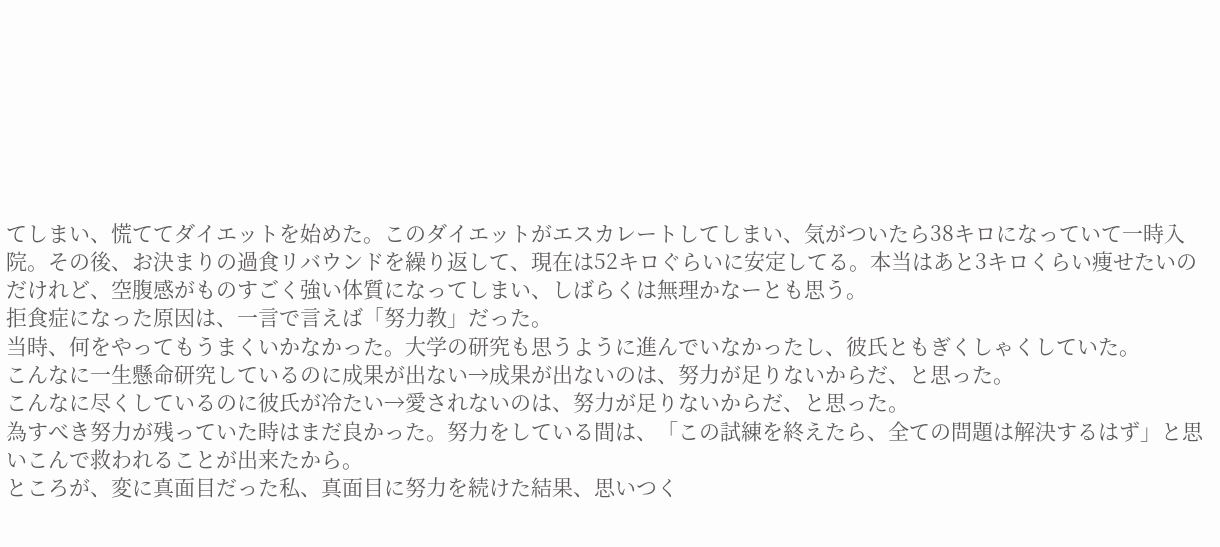てしまい、慌ててダイエットを始めた。このダイエットがエスカレートしてしまい、気がついたら38キロになっていて一時入院。その後、お決まりの過食リバウンドを繰り返して、現在は52キロぐらいに安定してる。本当はあと3キロくらい痩せたいのだけれど、空腹感がものすごく強い体質になってしまい、しばらくは無理かなーとも思う。
拒食症になった原因は、一言で言えば「努力教」だった。
当時、何をやってもうまくいかなかった。大学の研究も思うように進んでいなかったし、彼氏ともぎくしゃくしていた。
こんなに一生懸命研究しているのに成果が出ない→成果が出ないのは、努力が足りないからだ、と思った。
こんなに尽くしているのに彼氏が冷たい→愛されないのは、努力が足りないからだ、と思った。
為すべき努力が残っていた時はまだ良かった。努力をしている間は、「この試練を終えたら、全ての問題は解決するはず」と思いこんで救われることが出来たから。
ところが、変に真面目だった私、真面目に努力を続けた結果、思いつく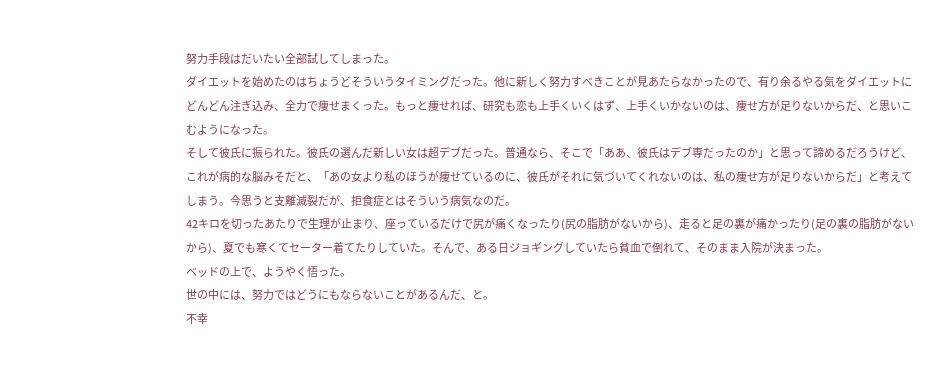努力手段はだいたい全部試してしまった。
ダイエットを始めたのはちょうどそういうタイミングだった。他に新しく努力すべきことが見あたらなかったので、有り余るやる気をダイエットにどんどん注ぎ込み、全力で痩せまくった。もっと痩せれば、研究も恋も上手くいくはず、上手くいかないのは、痩せ方が足りないからだ、と思いこむようになった。
そして彼氏に振られた。彼氏の選んだ新しい女は超デブだった。普通なら、そこで「ああ、彼氏はデブ専だったのか」と思って諦めるだろうけど、これが病的な脳みそだと、「あの女より私のほうが痩せているのに、彼氏がそれに気づいてくれないのは、私の痩せ方が足りないからだ」と考えてしまう。今思うと支離滅裂だが、拒食症とはそういう病気なのだ。
42キロを切ったあたりで生理が止まり、座っているだけで尻が痛くなったり(尻の脂肪がないから)、走ると足の裏が痛かったり(足の裏の脂肪がないから)、夏でも寒くてセーター着てたりしていた。そんで、ある日ジョギングしていたら貧血で倒れて、そのまま入院が決まった。
ベッドの上で、ようやく悟った。
世の中には、努力ではどうにもならないことがあるんだ、と。
不幸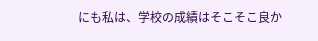にも私は、学校の成績はそこそこ良か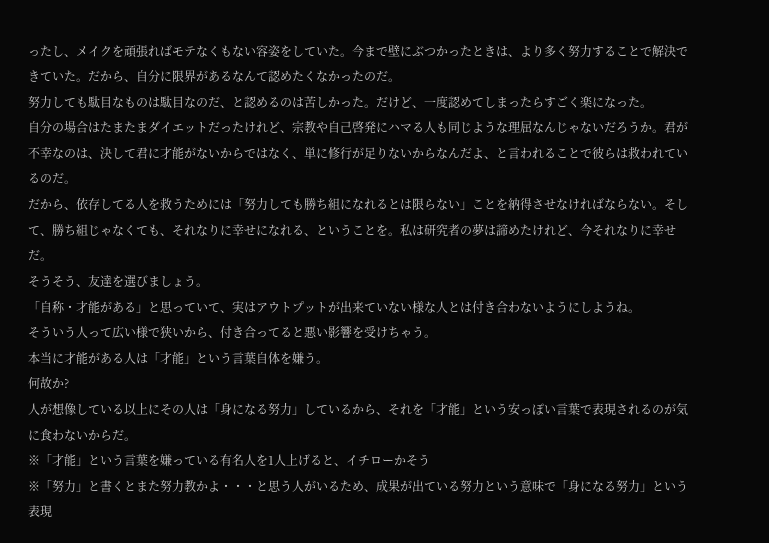ったし、メイクを頑張ればモテなくもない容姿をしていた。今まで壁にぶつかったときは、より多く努力することで解決できていた。だから、自分に限界があるなんて認めたくなかったのだ。
努力しても駄目なものは駄目なのだ、と認めるのは苦しかった。だけど、一度認めてしまったらすごく楽になった。
自分の場合はたまたまダイエットだったけれど、宗教や自己啓発にハマる人も同じような理屈なんじゃないだろうか。君が不幸なのは、決して君に才能がないからではなく、単に修行が足りないからなんだよ、と言われることで彼らは救われているのだ。
だから、依存してる人を救うためには「努力しても勝ち組になれるとは限らない」ことを納得させなければならない。そして、勝ち組じゃなくても、それなりに幸せになれる、ということを。私は研究者の夢は諦めたけれど、今それなりに幸せだ。
そうそう、友達を選びましょう。
「自称・才能がある」と思っていて、実はアウトプットが出来ていない様な人とは付き合わないようにしようね。
そういう人って広い様で狭いから、付き合ってると悪い影響を受けちゃう。
本当に才能がある人は「才能」という言葉自体を嫌う。
何故か?
人が想像している以上にその人は「身になる努力」しているから、それを「才能」という安っぽい言葉で表現されるのが気に食わないからだ。
※「才能」という言葉を嫌っている有名人を1人上げると、イチローかそう
※「努力」と書くとまた努力教かよ・・・と思う人がいるため、成果が出ている努力という意味で「身になる努力」という表現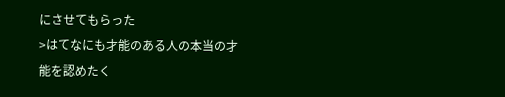にさせてもらった
>はてなにも才能のある人の本当の才能を認めたく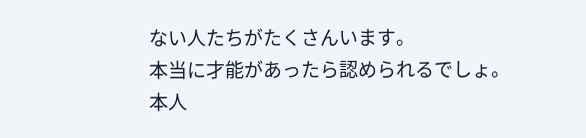ない人たちがたくさんいます。
本当に才能があったら認められるでしょ。
本人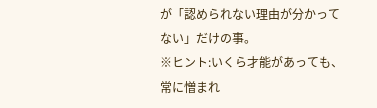が「認められない理由が分かってない」だけの事。
※ヒント:いくら才能があっても、常に憎まれ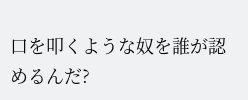口を叩くような奴を誰が認めるんだ?